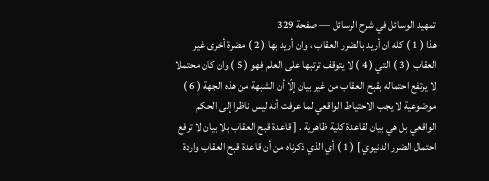تمهيد الوسائل في شرح الرسائل — صفحة 329
هذا ( 1 ) كله ان أريد بالضرر العقاب ، وان أريد بها ( 2 ) مضرة أخرى غير العقاب ( 3 ) التي ( 4 ) لا يتوقف ترتبها على العلم فهو ( 5 ) وان كان محتملا لا يرتفع احتماله بقبح العقاب من غير بيان إلّا أن الشبهة من هذه الجهة ( 6 ) موضوعية لا يجب الاحتياط الواقعي لما عرفت أنه ليس ناظرا إلى الحكم الواقعي بل هي بيان لقاعدة كلية ظاهرية . [ قاعدة قبح العقاب بلا بيان لا ترفع احتمال الضرر الدنيوي ] ( 1 ) أي الذي ذكرناه من أن قاعدة قبح العقاب واردة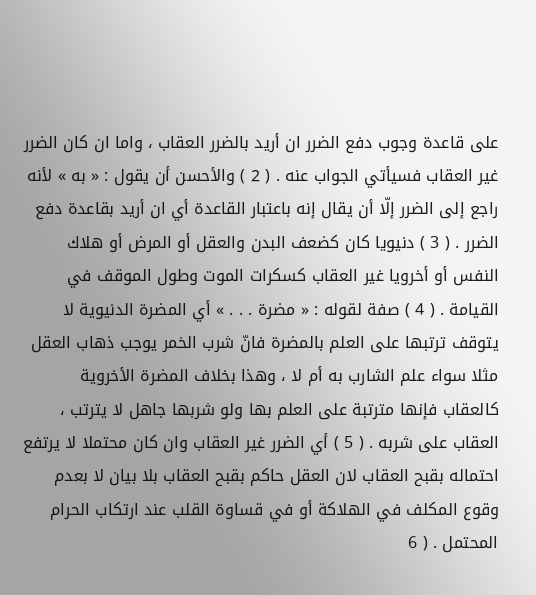على قاعدة وجوب دفع الضرر ان أريد بالضرر العقاب ، واما ان كان الضرر غير العقاب فسيأتي الجواب عنه . ( 2 ) والأحسن أن يقول : « به » لأنه راجع إلى الضرر إلّا أن يقال إنه باعتبار القاعدة أي ان أريد بقاعدة دفع الضرر . ( 3 ) دنيويا كان كضعف البدن والعقل أو المرض أو هلاك النفس أو أخرويا غير العقاب كسكرات الموت وطول الموقف في القيامة . ( 4 ) صفة لقوله : « مضرة . . . » أي المضرة الدنيوية لا يتوقف ترتبها على العلم بالمضرة فانّ شرب الخمر يوجب ذهاب العقل مثلا سواء علم الشارب به أم لا ، وهذا بخلاف المضرة الأخروية كالعقاب فإنها مترتبة على العلم بها ولو شربها جاهل لا يترتب ، العقاب على شربه . ( 5 ) أي الضرر غير العقاب وان كان محتملا لا يرتفع احتماله بقبح العقاب لان العقل حاكم بقبح العقاب بلا بيان لا بعدم وقوع المكلف في الهلاكة أو في قساوة القلب عند ارتكاب الحرام المحتمل . ( 6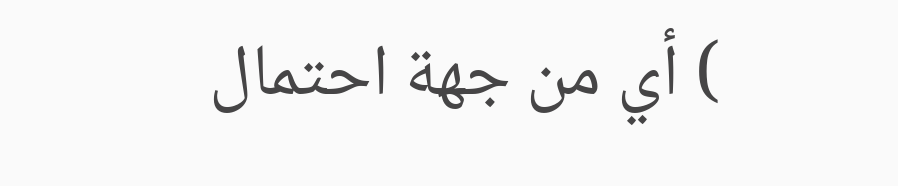) أي من جهة احتمال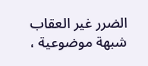الضرر غير العقاب شبهة موضوعية ،